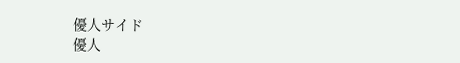優人サイド
優人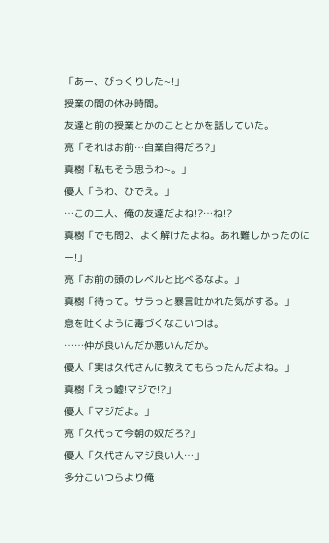「あー、びっくりした~!」
授業の間の休み時間。
友達と前の授業とかのこととかを話していた。
亮「それはお前…自業自得だろ?」
真樹「私もそう思うわ~。」
優人「うわ、ひでえ。」
…この二人、俺の友達だよね!?…ね!?
真樹「でも問2、よく解けたよね。あれ難しかったのにー!」
亮「お前の頭のレベルと比べるなよ。」
真樹「待って。サラっと暴言吐かれた気がする。」
息を吐くように毒づくなこいつは。
……仲が良いんだか悪いんだか。
優人「実は久代さんに教えてもらったんだよね。」
真樹「えっ嘘!マジで!?」
優人「マジだよ。」
亮「久代って今朝の奴だろ?」
優人「久代さんマジ良い人…」
多分こいつらより俺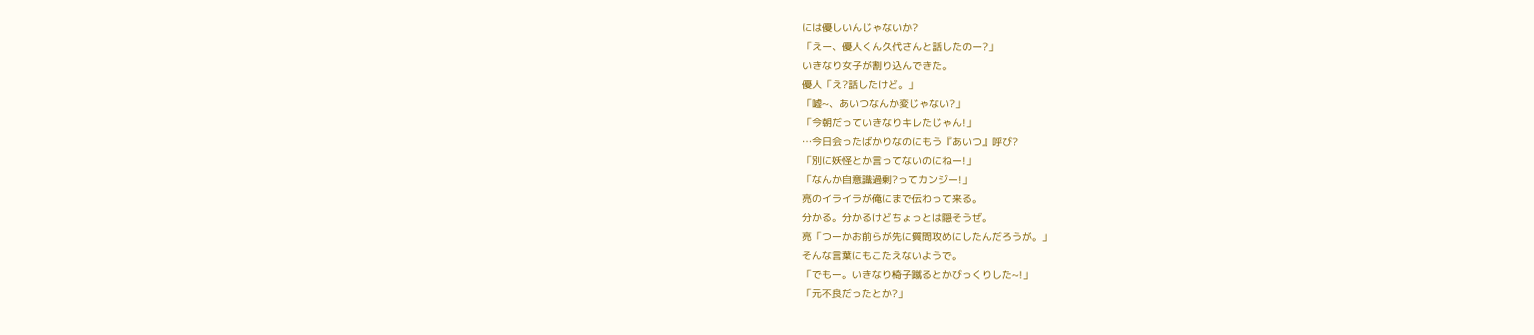には優しいんじゃないか?
「えー、優人くん久代さんと話したのー?」
いきなり女子が割り込んできた。
優人「え?話したけど。」
「嘘~、あいつなんか変じゃない?」
「今朝だっていきなりキレたじゃん!」
…今日会ったばかりなのにもう『あいつ』呼び?
「別に妖怪とか言ってないのにねー!」
「なんか自意識過剰?ってカンジー!」
亮のイライラが俺にまで伝わって来る。
分かる。分かるけどちょっとは隠そうぜ。
亮「つーかお前らが先に質問攻めにしたんだろうが。」
そんな言葉にもこたえないようで。
「でもー。いきなり椅子蹴るとかびっくりした~!」
「元不良だったとか?」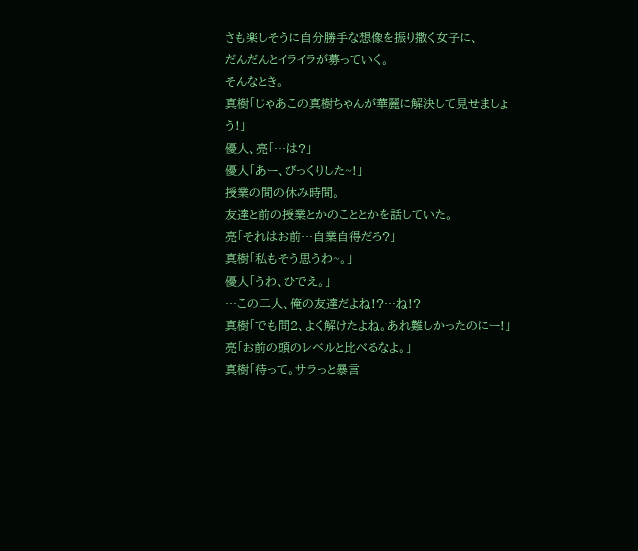さも楽しそうに自分勝手な想像を振り撒く女子に、
だんだんとイライラが募っていく。
そんなとき。
真樹「じゃあこの真樹ちゃんが華麗に解決して見せましょう!」
優人、亮「…は?」
優人「あー、びっくりした~!」
授業の間の休み時間。
友達と前の授業とかのこととかを話していた。
亮「それはお前…自業自得だろ?」
真樹「私もそう思うわ~。」
優人「うわ、ひでえ。」
…この二人、俺の友達だよね!?…ね!?
真樹「でも問2、よく解けたよね。あれ難しかったのにー!」
亮「お前の頭のレベルと比べるなよ。」
真樹「待って。サラっと暴言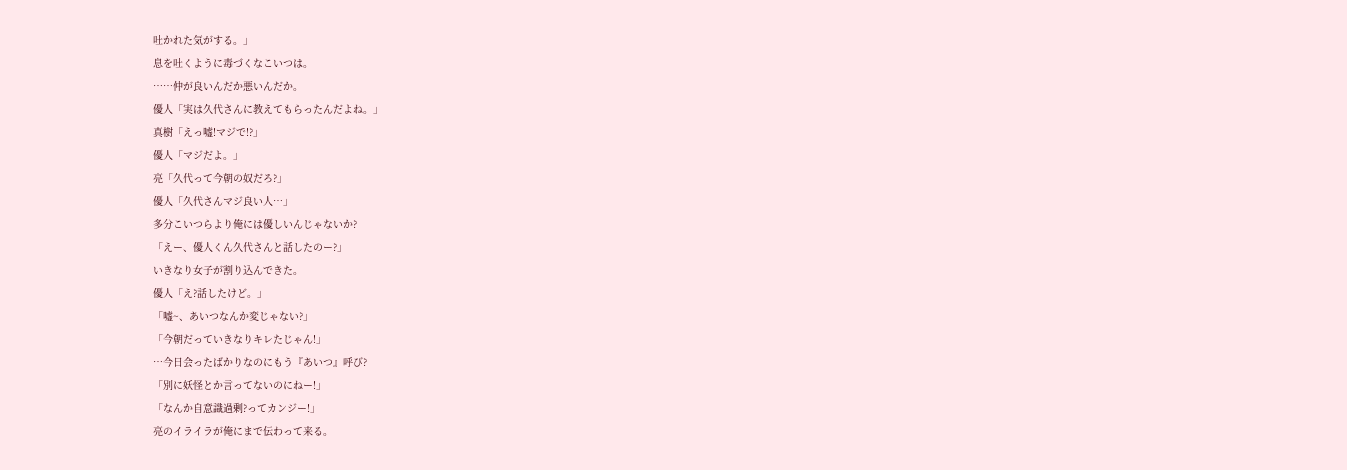吐かれた気がする。」
息を吐くように毒づくなこいつは。
……仲が良いんだか悪いんだか。
優人「実は久代さんに教えてもらったんだよね。」
真樹「えっ嘘!マジで!?」
優人「マジだよ。」
亮「久代って今朝の奴だろ?」
優人「久代さんマジ良い人…」
多分こいつらより俺には優しいんじゃないか?
「えー、優人くん久代さんと話したのー?」
いきなり女子が割り込んできた。
優人「え?話したけど。」
「嘘~、あいつなんか変じゃない?」
「今朝だっていきなりキレたじゃん!」
…今日会ったばかりなのにもう『あいつ』呼び?
「別に妖怪とか言ってないのにねー!」
「なんか自意識過剰?ってカンジー!」
亮のイライラが俺にまで伝わって来る。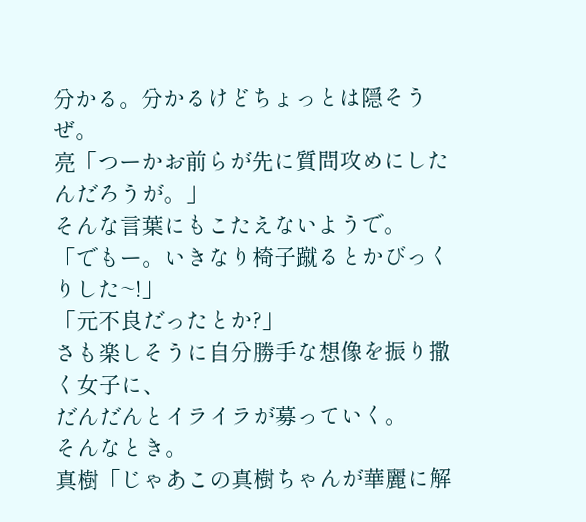分かる。分かるけどちょっとは隠そうぜ。
亮「つーかお前らが先に質問攻めにしたんだろうが。」
そんな言葉にもこたえないようで。
「でもー。いきなり椅子蹴るとかびっくりした~!」
「元不良だったとか?」
さも楽しそうに自分勝手な想像を振り撒く女子に、
だんだんとイライラが募っていく。
そんなとき。
真樹「じゃあこの真樹ちゃんが華麗に解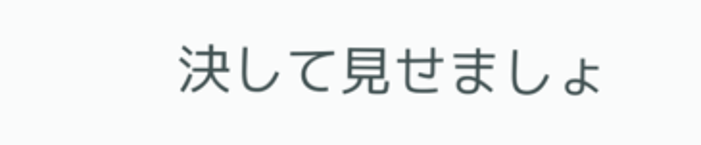決して見せましょ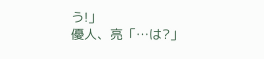う!」
優人、亮「…は?」